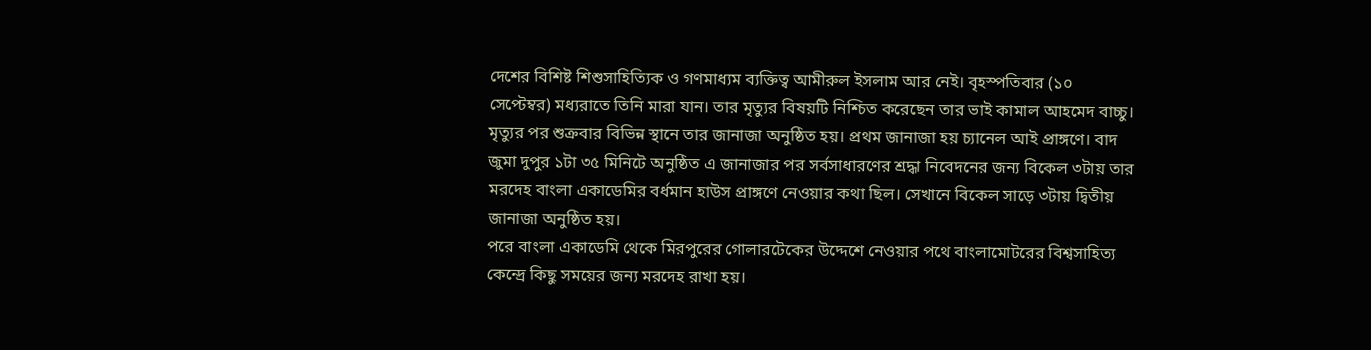দেশের বিশিষ্ট শিশুসাহিত্যিক ও গণমাধ্যম ব্যক্তিত্ব আমীরুল ইসলাম আর নেই। বৃহস্পতিবার (১০ সেপ্টেম্বর) মধ্যরাতে তিনি মারা যান। তার মৃত্যুর বিষয়টি নিশ্চিত করেছেন তার ভাই কামাল আহমেদ বাচ্চু।
মৃত্যুর পর শুক্রবার বিভিন্ন স্থানে তার জানাজা অনুষ্ঠিত হয়। প্রথম জানাজা হয় চ্যানেল আই প্রাঙ্গণে। বাদ জুমা দুপুর ১টা ৩৫ মিনিটে অনুষ্ঠিত এ জানাজার পর সর্বসাধারণের শ্রদ্ধা নিবেদনের জন্য বিকেল ৩টায় তার মরদেহ বাংলা একাডেমির বর্ধমান হাউস প্রাঙ্গণে নেওয়ার কথা ছিল। সেখানে বিকেল সাড়ে ৩টায় দ্বিতীয় জানাজা অনুষ্ঠিত হয়।
পরে বাংলা একাডেমি থেকে মিরপুরের গোলারটেকের উদ্দেশে নেওয়ার পথে বাংলামোটরের বিশ্বসাহিত্য কেন্দ্রে কিছু সময়ের জন্য মরদেহ রাখা হয়।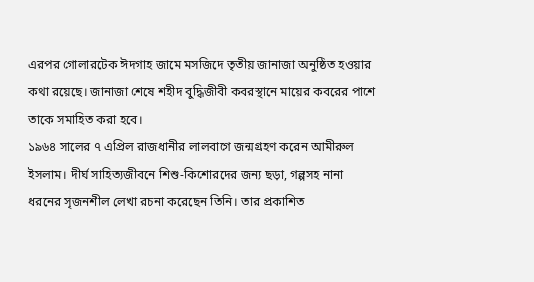এরপর গোলারটেক ঈদগাহ জামে মসজিদে তৃতীয় জানাজা অনুষ্ঠিত হওয়ার কথা রয়েছে। জানাজা শেষে শহীদ বুদ্ধিজীবী কবরস্থানে মায়ের কবরের পাশে তাকে সমাহিত করা হবে।
১৯৬৪ সালের ৭ এপ্রিল রাজধানীর লালবাগে জন্মগ্রহণ করেন আমীরুল ইসলাম। দীর্ঘ সাহিত্যজীবনে শিশু-কিশোরদের জন্য ছড়া, গল্পসহ নানা ধরনের সৃজনশীল লেখা রচনা করেছেন তিনি। তার প্রকাশিত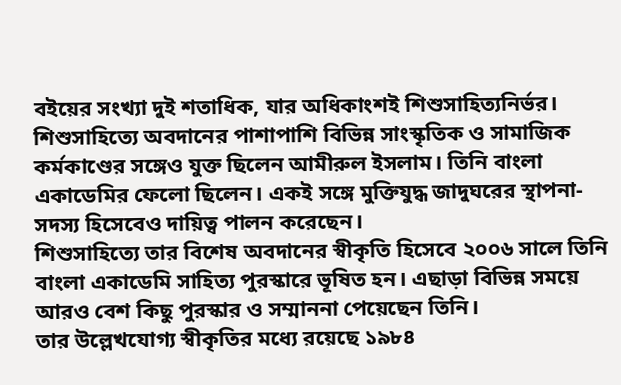বইয়ের সংখ্যা দুই শতাধিক, যার অধিকাংশই শিশুসাহিত্যনির্ভর।
শিশুসাহিত্যে অবদানের পাশাপাশি বিভিন্ন সাংস্কৃতিক ও সামাজিক কর্মকাণ্ডের সঙ্গেও যুক্ত ছিলেন আমীরুল ইসলাম। তিনি বাংলা একাডেমির ফেলো ছিলেন। একই সঙ্গে মুক্তিযুদ্ধ জাদুঘরের স্থাপনা-সদস্য হিসেবেও দায়িত্ব পালন করেছেন।
শিশুসাহিত্যে তার বিশেষ অবদানের স্বীকৃতি হিসেবে ২০০৬ সালে তিনি বাংলা একাডেমি সাহিত্য পুরস্কারে ভূষিত হন। এছাড়া বিভিন্ন সময়ে আরও বেশ কিছু পুরস্কার ও সম্মাননা পেয়েছেন তিনি।
তার উল্লেখযোগ্য স্বীকৃতির মধ্যে রয়েছে ১৯৮৪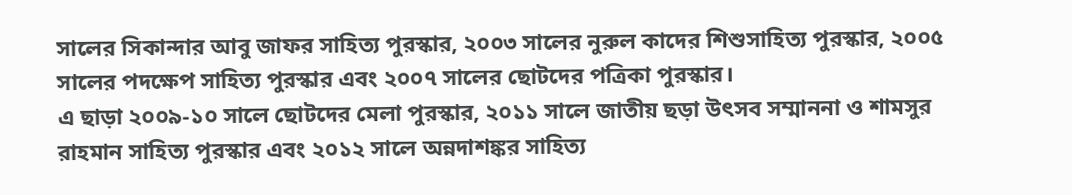সালের সিকান্দার আবু জাফর সাহিত্য পুরস্কার, ২০০৩ সালের নুরুল কাদের শিশুসাহিত্য পুরস্কার, ২০০৫ সালের পদক্ষেপ সাহিত্য পুরস্কার এবং ২০০৭ সালের ছোটদের পত্রিকা পুরস্কার।
এ ছাড়া ২০০৯-১০ সালে ছোটদের মেলা পুরস্কার, ২০১১ সালে জাতীয় ছড়া উৎসব সম্মাননা ও শামসুর রাহমান সাহিত্য পুরস্কার এবং ২০১২ সালে অন্নদাশঙ্কর সাহিত্য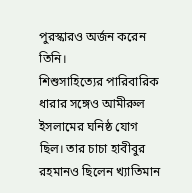পুরস্কারও অর্জন করেন তিনি।
শিশুসাহিত্যের পারিবারিক ধারার সঙ্গেও আমীরুল ইসলামের ঘনিষ্ঠ যোগ ছিল। তার চাচা হাবীবুর রহমানও ছিলেন খ্যাতিমান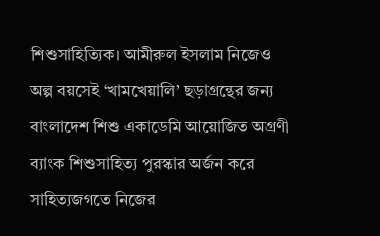শিশুসাহিত্যিক। আমীরুল ইসলাম নিজেও অল্প বয়সেই ‘খামখেয়ালি’ ছড়াগ্রন্থের জন্য বাংলাদেশ শিশু একাডেমি আয়োজিত অগ্রণী ব্যাংক শিশুসাহিত্য পুরস্কার অর্জন করে সাহিত্যজগতে নিজের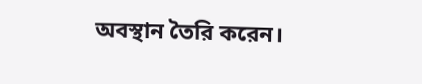অবস্থান তৈরি করেন।